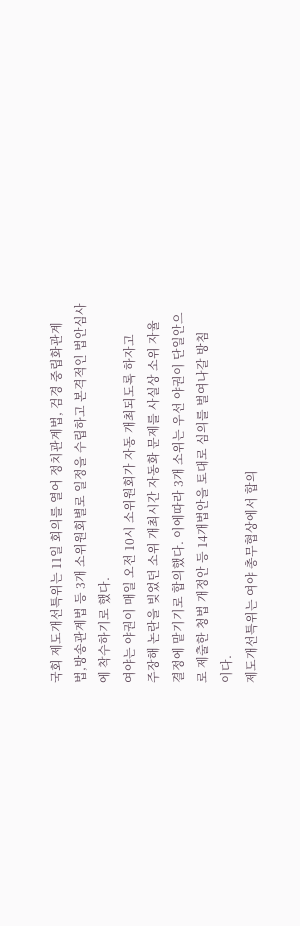국회 제도개선특위는 11일 회의를 열어 정치관계법, 검경 중립화관계
법,방송관계법 등 3개 소위원회별로 일정을 수립하고 본격적인 법안심사
에 착수하기로 했다.
여야는 야권이 매일 오전 10시 소위원회가 자동 개최되도록 하자고
주장해 논란을 빚었던 소위 개최시간 자동화 문제를 사실상 소위 자율
결정에 맡기기로 합의했다. 이에따라 3개 소위는 우선 야권이 단일안으
로 제출한 청법 개정안 등 14개법안을 토대로 심의를 벌여나갈 방침
이다.
제도개선특위는 여야 총무협상에서 합의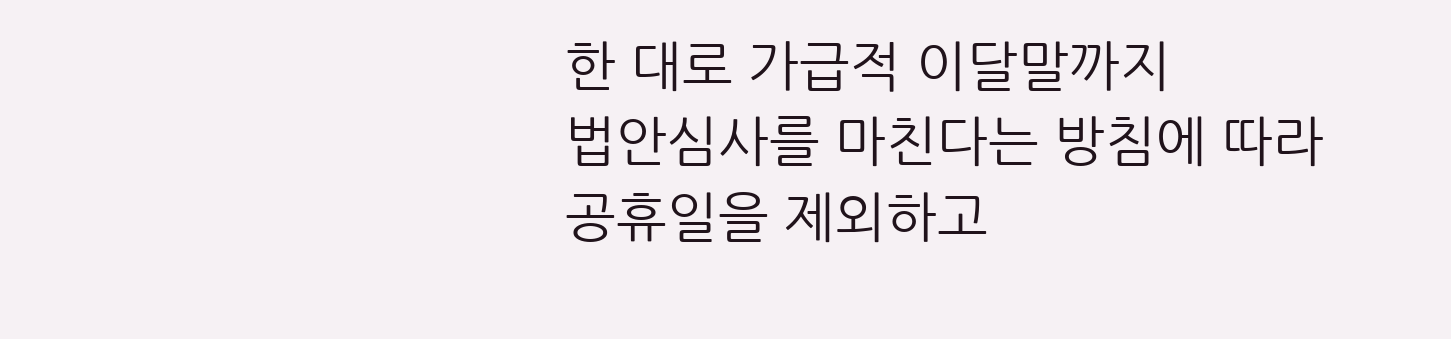한 대로 가급적 이달말까지
법안심사를 마친다는 방침에 따라 공휴일을 제외하고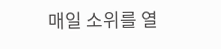매일 소위를 열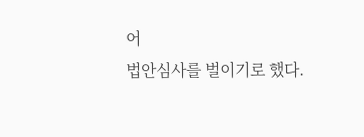어
법안심사를 벌이기로 했다.